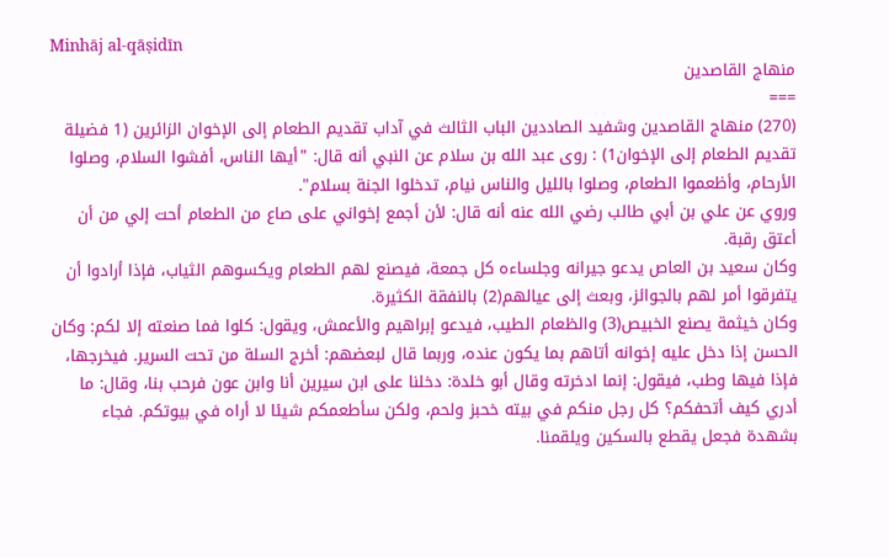Minhāj al-qāṣidīn
منهاج القاصدين
===
(270) منهاج القاصدين وشفيد الصاددين الباب الثالث في آداب تقديم الطعام إلى الإخوان الزائرين (1 فضيلة تقديم الطعام إلى الإخوان1) : روى عبد الله بن سلام عن النبي أنه قال: "أيها الناس، أفشوا السلام، وصلوا الأرحام، وأظعموا الطعام، وصلوا بالليل والناس نيام، تدخلوا الجنة بسلام".
وروي عن علي بن أبي طالب رضي الله عنه أنه قال: لأن أجمع إخواني على صاع من الطعام أحت إلي من أن أعتق رقبة.
وكان سعيد بن العاص يدعو جيرانه وجلساءه كل جمعة، فيصنع لهم الطعام ويكسوهم الثياب، فإذا أرادوا أن يتفرقوا أمر لهم بالجوائز، وبعث إلى عيالهم(2) بالنفقة الكثيرة.
وكان خيثمة يصنع الخبيص(3) والظعام الطيب، فيدعو إبراهيم والأعمش، ويقول: كلوا فما صنعته إلا لكم: وكان الحسن إذا دخل عليه إخوانه أتاهم بما يكون عنده، وربما قال لبعضهم: أخرج السلة من تحت السرير. فيخرجها، فإذا فيها وطب، فيقول: إنما ادخرته وقال أبو خلدة: دخلنا على ابن سيرين أنا وابن عون فرحب بنا، وقال: ما أدري كيف أتحفكم؟ كل رجل منكم في بيته خحبز ولحم، ولكن سأطعمكم شيئا لا أراه في بيوتكم. فجاء بشهدة فجعل يقطع بالسكين ويلقمنا.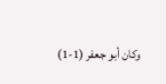وكان أبو جعفر (1-1)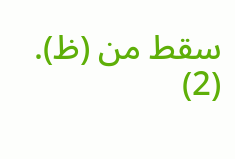سقط من (ظ).
(2)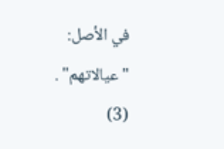في الأصل: "عيالاتهم" .
(3)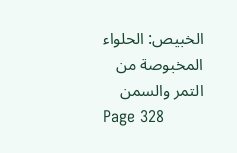الخبيص: الحلواء المخبوصة من التمر والسمن
Page 328